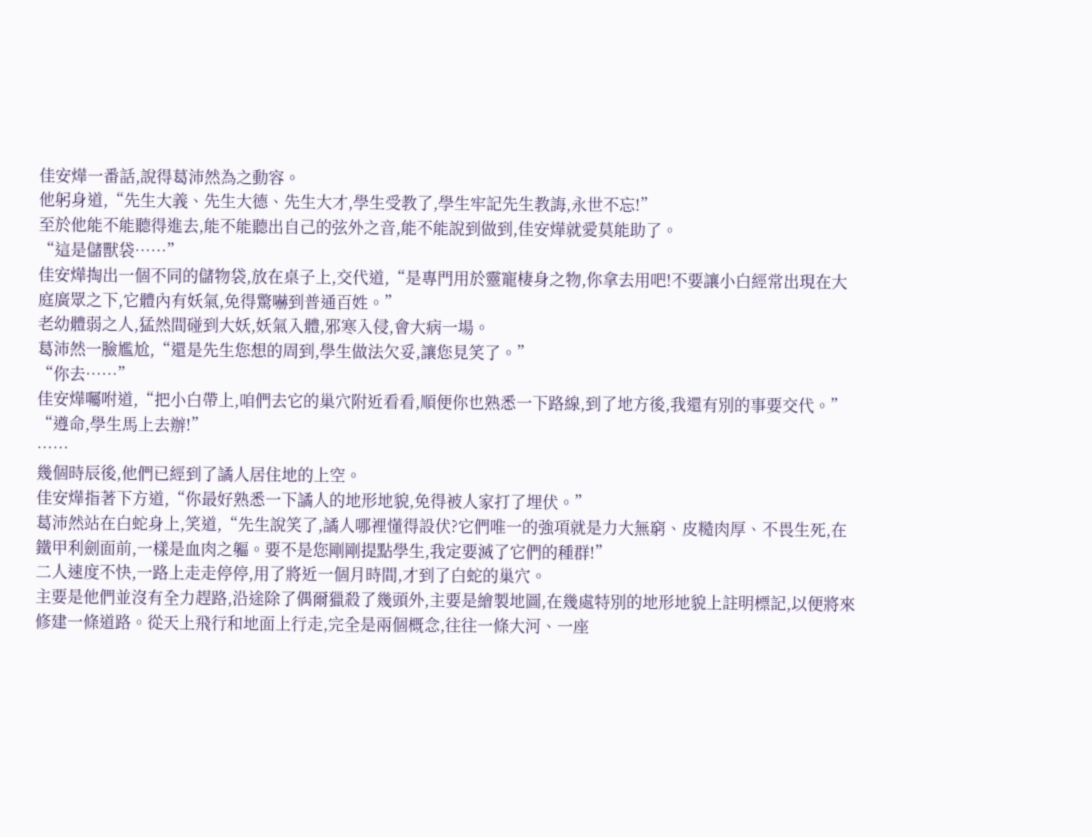佳安燁一番話,說得葛沛然為之動容。
他躬身道,“先生大義、先生大德、先生大才,學生受教了,學生牢記先生教誨,永世不忘!”
至於他能不能聽得進去,能不能聽出自己的弦外之音,能不能說到做到,佳安燁就愛莫能助了。
“這是儲獸袋……”
佳安燁掏出一個不同的儲物袋,放在桌子上,交代道,“是專門用於靈寵棲身之物,你拿去用吧!不要讓小白經常出現在大庭廣眾之下,它體內有妖氣,免得驚嚇到普通百姓。”
老幼體弱之人,猛然間碰到大妖,妖氣入體,邪寒入侵,會大病一場。
葛沛然一臉尷尬,“還是先生您想的周到,學生做法欠妥,讓您見笑了。”
“你去……”
佳安燁囑咐道,“把小白帶上,咱們去它的巢穴附近看看,順便你也熟悉一下路線,到了地方後,我還有別的事要交代。”
“遵命,學生馬上去辦!”
……
幾個時辰後,他們已經到了譎人居住地的上空。
佳安燁指著下方道,“你最好熟悉一下譎人的地形地貌,免得被人家打了埋伏。”
葛沛然站在白蛇身上,笑道,“先生說笑了,譎人哪裡懂得設伏?它們唯一的強項就是力大無窮、皮糙肉厚、不畏生死,在鐵甲利劍面前,一樣是血肉之軀。要不是您剛剛提點學生,我定要滅了它們的種群!”
二人速度不快,一路上走走停停,用了將近一個月時間,才到了白蛇的巢穴。
主要是他們並沒有全力趕路,沿途除了偶爾獵殺了幾頭外,主要是繪製地圖,在幾處特別的地形地貌上註明標記,以便將來修建一條道路。從天上飛行和地面上行走,完全是兩個概念,往往一條大河、一座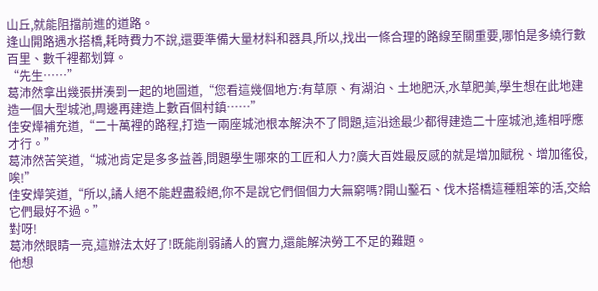山丘,就能阻擋前進的道路。
逢山開路遇水搭橋,耗時費力不說,還要準備大量材料和器具,所以,找出一條合理的路線至關重要,哪怕是多繞行數百里、數千裡都划算。
“先生……”
葛沛然拿出幾張拼湊到一起的地圖道,“您看這幾個地方:有草原、有湖泊、土地肥沃,水草肥美,學生想在此地建造一個大型城池,周邊再建造上數百個村鎮……”
佳安燁補充道,“二十萬裡的路程,打造一兩座城池根本解決不了問題,這沿途最少都得建造二十座城池,遙相呼應才行。”
葛沛然苦笑道,“城池肯定是多多益善,問題學生哪來的工匠和人力?廣大百姓最反感的就是增加賦稅、增加徭役,唉!”
佳安燁笑道,“所以,譎人絕不能趕盡殺絕,你不是說它們個個力大無窮嗎?開山鑿石、伐木搭橋這種粗笨的活,交給它們最好不過。”
對呀!
葛沛然眼睛一亮,這辦法太好了!既能削弱譎人的實力,還能解決勞工不足的難題。
他想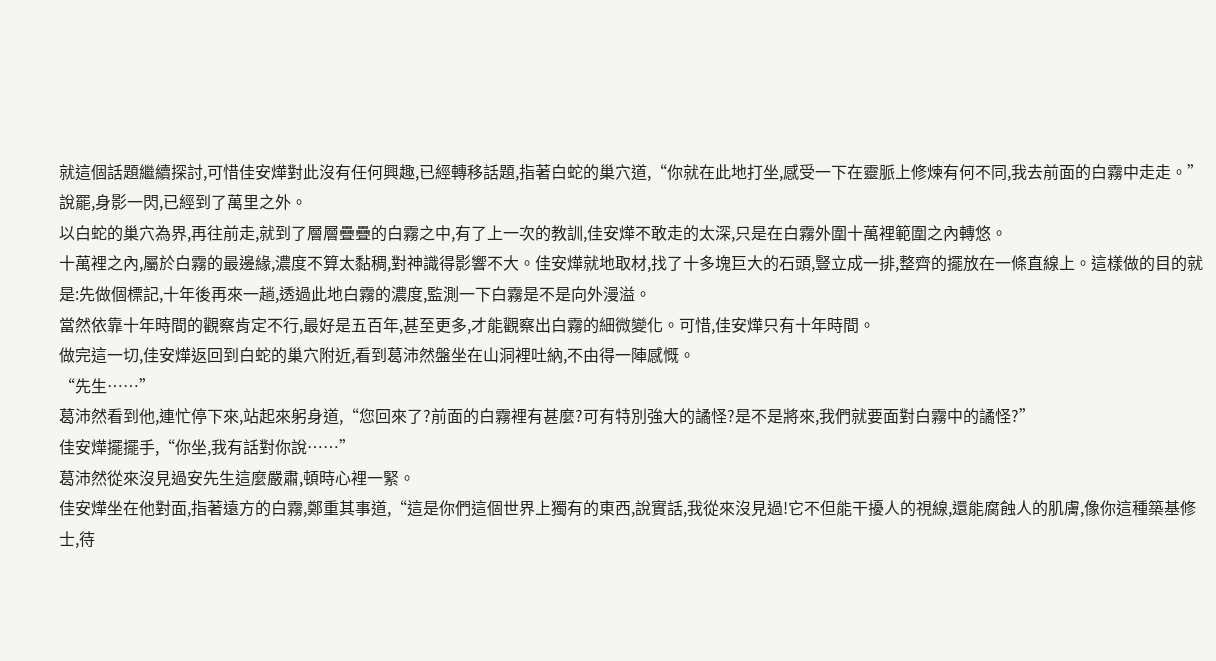就這個話題繼續探討,可惜佳安燁對此沒有任何興趣,已經轉移話題,指著白蛇的巢穴道,“你就在此地打坐,感受一下在靈脈上修煉有何不同,我去前面的白霧中走走。”
說罷,身影一閃,已經到了萬里之外。
以白蛇的巢穴為界,再往前走,就到了層層疊疊的白霧之中,有了上一次的教訓,佳安燁不敢走的太深,只是在白霧外圍十萬裡範圍之內轉悠。
十萬裡之內,屬於白霧的最邊緣,濃度不算太黏稠,對神識得影響不大。佳安燁就地取材,找了十多塊巨大的石頭,豎立成一排,整齊的擺放在一條直線上。這樣做的目的就是:先做個標記,十年後再來一趟,透過此地白霧的濃度,監測一下白霧是不是向外漫溢。
當然依靠十年時間的觀察肯定不行,最好是五百年,甚至更多,才能觀察出白霧的細微變化。可惜,佳安燁只有十年時間。
做完這一切,佳安燁返回到白蛇的巢穴附近,看到葛沛然盤坐在山洞裡吐納,不由得一陣感慨。
“先生……”
葛沛然看到他,連忙停下來,站起來躬身道,“您回來了?前面的白霧裡有甚麼?可有特別強大的譎怪?是不是將來,我們就要面對白霧中的譎怪?”
佳安燁擺擺手,“你坐,我有話對你說……”
葛沛然從來沒見過安先生這麼嚴肅,頓時心裡一緊。
佳安燁坐在他對面,指著遠方的白霧,鄭重其事道,“這是你們這個世界上獨有的東西,說實話,我從來沒見過!它不但能干擾人的視線,還能腐蝕人的肌膚,像你這種築基修士,待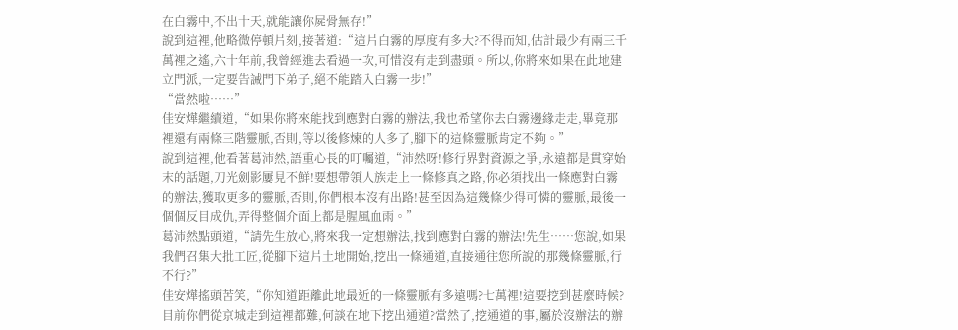在白霧中,不出十天,就能讓你屍骨無存!”
說到這裡,他略微停頓片刻,接著道:“這片白霧的厚度有多大?不得而知,估計最少有兩三千萬裡之遙,六十年前,我曾經進去看過一次,可惜沒有走到盡頭。所以,你將來如果在此地建立門派,一定要告誡門下弟子,絕不能踏入白霧一步!”
“當然啦……”
佳安燁繼續道,“如果你將來能找到應對白霧的辦法,我也希望你去白霧邊緣走走,畢竟那裡還有兩條三階靈脈,否則,等以後修煉的人多了,腳下的這條靈脈肯定不夠。”
說到這裡,他看著葛沛然,語重心長的叮囑道,“沛然呀!修行界對資源之爭,永遠都是貫穿始末的話題,刀光劍影屢見不鮮!要想帶領人族走上一條修真之路,你必須找出一條應對白霧的辦法,獲取更多的靈脈,否則,你們根本沒有出路!甚至因為這幾條少得可憐的靈脈,最後一個個反目成仇,弄得整個介面上都是腥風血雨。”
葛沛然點頭道,“請先生放心,將來我一定想辦法,找到應對白霧的辦法!先生……您說,如果我們召集大批工匠,從腳下這片土地開始,挖出一條通道,直接通往您所說的那幾條靈脈,行不行?”
佳安燁搖頭苦笑,“你知道距離此地最近的一條靈脈有多遠嗎?七萬裡!這要挖到甚麼時候?目前你們從京城走到這裡都難,何談在地下挖出通道?當然了,挖通道的事,屬於沒辦法的辦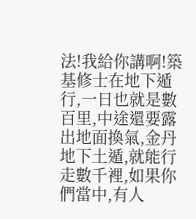法!我給你講啊!築基修士在地下遁行,一日也就是數百里,中途還要露出地面換氣,金丹地下土遁,就能行走數千裡,如果你們當中,有人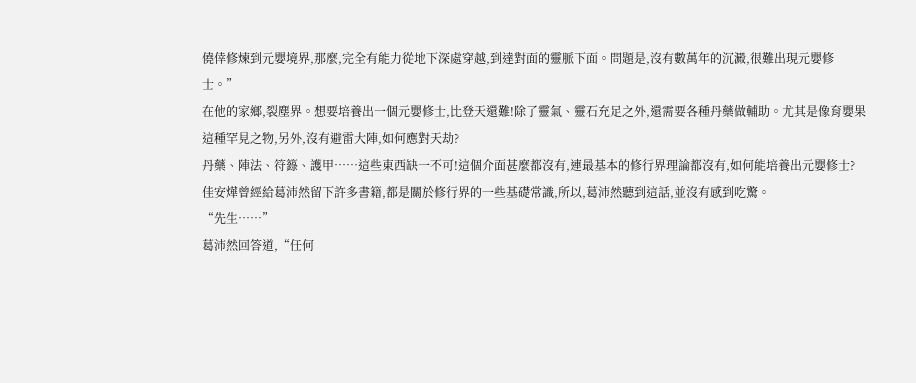僥倖修煉到元嬰境界,那麼,完全有能力從地下深處穿越,到達對面的靈脈下面。問題是,沒有數萬年的沉澱,很難出現元嬰修士。”
在他的家鄉,裂塵界。想要培養出一個元嬰修士,比登天還難!除了靈氣、靈石充足之外,還需要各種丹藥做輔助。尤其是像育嬰果這種罕見之物,另外,沒有避雷大陣,如何應對天劫?
丹藥、陣法、符籙、護甲……這些東西缺一不可!這個介面甚麼都沒有,連最基本的修行界理論都沒有,如何能培養出元嬰修士?
佳安燁曾經給葛沛然留下許多書籍,都是關於修行界的一些基礎常識,所以,葛沛然聽到這話,並沒有感到吃驚。
“先生……”
葛沛然回答道,“任何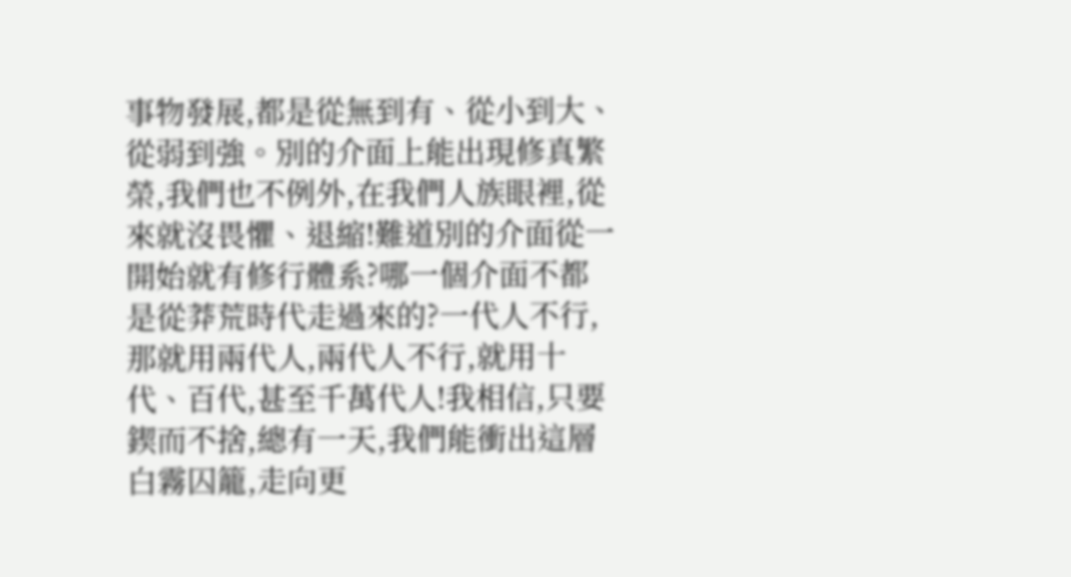事物發展,都是從無到有、從小到大、從弱到強。別的介面上能出現修真繁榮,我們也不例外,在我們人族眼裡,從來就沒畏懼、退縮!難道別的介面從一開始就有修行體系?哪一個介面不都是從莽荒時代走過來的?一代人不行,那就用兩代人,兩代人不行,就用十代、百代,甚至千萬代人!我相信,只要鍥而不捨,總有一天,我們能衝出這層白霧囚籠,走向更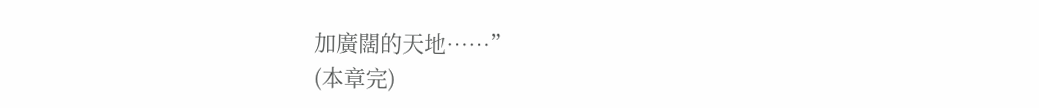加廣闊的天地……”
(本章完)